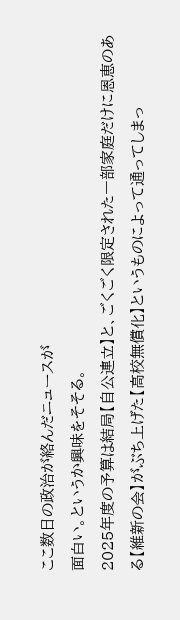ここ数日の政治が絡んだニュースが
面白い。というか興味をそそる。
2025年度の予算は結局【自公連立】と、ごくごく限定された一部家庭だけに恩恵のある【維新の会】がぶち上げた【高校無償化】というものによって通ってしまっ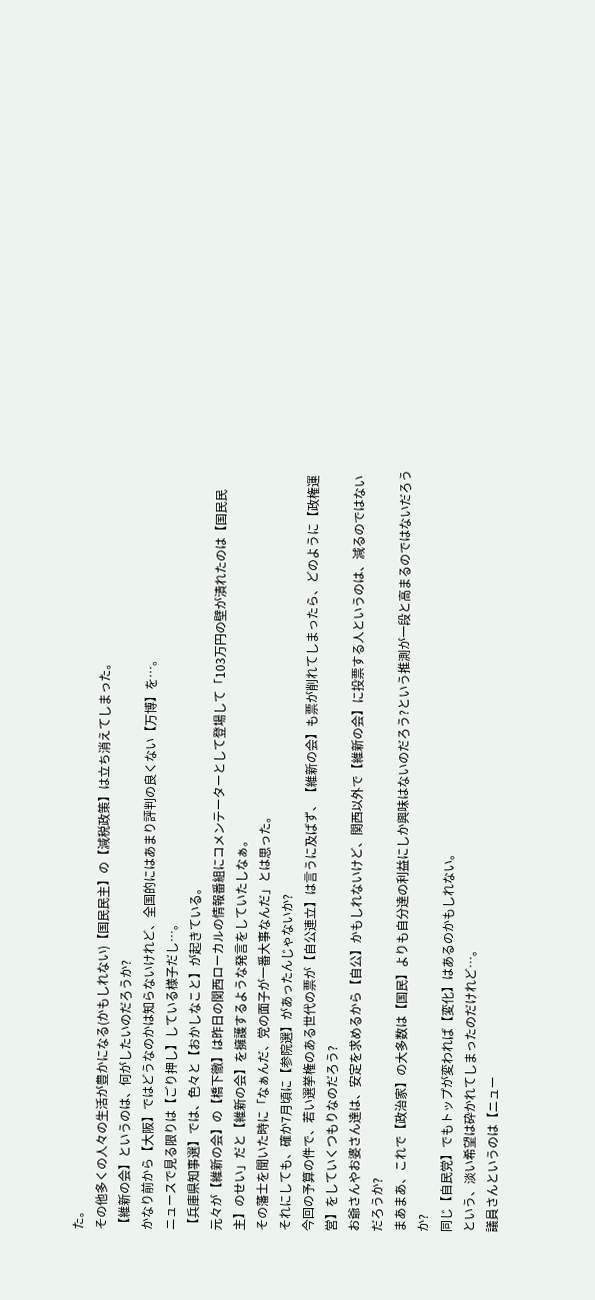た。
その他多くの人々の生活が豊かになる(かもしれない)【国民民主】の【減税政策】は立ち消えてしまった。
【維新の会】というのは、何がしたいのだろうか?
かなり前から【大阪】ではどうなのかは知らないけれど、全国的にはあまり評判の良くない【万博】を…。
ニュースで見る限りは【ごり押し】している様子だし…。
【兵庫県知事選】では、色々と【おかしなこと】が起きている。
元々が【維新の会】の【橋下徹】は昨日の関西ローカルの情報番組にコメンテーターとして登場して「103万円の壁が潰れたのは【国民民主】のせい」だと【維新の会】を擁護するような発言をしていたしなぁ。
その藩士を聞いた時に「なぁんだ、党の面子が一番大事なんだ」とは思った。
それにしても、確か7月頃に【参院選】があったんじゃないか?
今回の予算の件で、若い選挙権のある世代の票が【自公連立】は言うに及ばず、【維新の会】も票が削れてしまったら、どのように【政権運営】をしていくつもりなのだろう?
お爺さんやお婆さん達は、安定を求めるから【自公】かもしれないけど、関西以外で【維新の会】に投票する人というのは、減るのではないだろうか?
まあまあ、これで【政治家】の大多数は【国民】よりも自分達の利益にしか興味はないのだろう?という推測が一段と高まるのではないだろうか?
同じ【自民党】でもトップが変われば【変化】はあるのかもしれない。
という、淡い希望は砕かれてしまったのだけれど…。
議員さんというのは【ニュー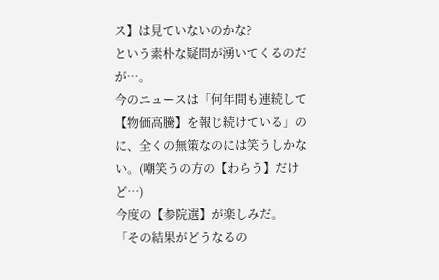ス】は見ていないのかな?
という素朴な疑問が湧いてくるのだが…。
今のニュースは「何年間も連続して【物価高騰】を報じ続けている」のに、全くの無策なのには笑うしかない。(嘲笑うの方の【わらう】だけど…)
今度の【参院選】が楽しみだ。
「その結果がどうなるの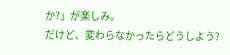か?」が楽しみ。
だけど、変わらなかったらどうしよう?